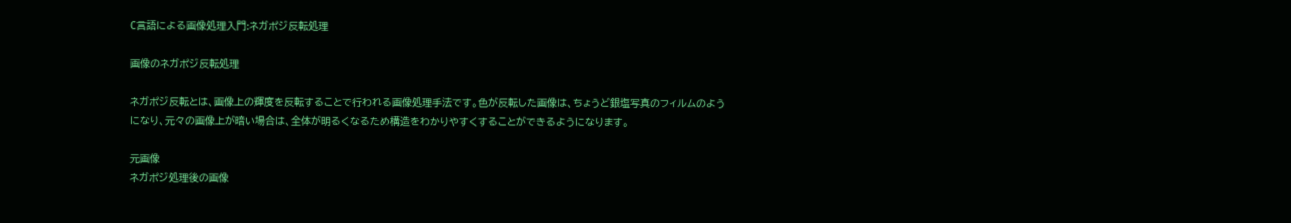C言語による画像処理入門:ネガポジ反転処理

画像のネガポジ反転処理

ネガポジ反転とは、画像上の輝度を反転することで行われる画像処理手法です。色が反転した画像は、ちょうど銀塩写真のフィルムのようになり、元々の画像上が暗い場合は、全体が明るくなるため構造をわかりやすくすることができるようになります。

元画像
ネガポジ処理後の画像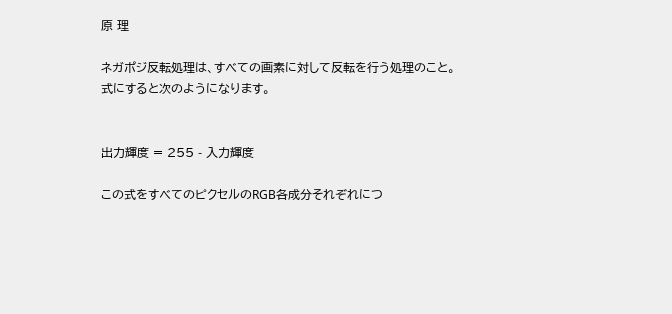原 理

ネガポジ反転処理は、すべての画素に対して反転を行う処理のこと。式にすると次のようになります。


出力輝度 = 255 - 入力輝度

この式をすべてのピクセルのRGB各成分それぞれにつ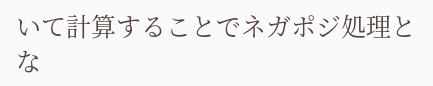いて計算することでネガポジ処理とな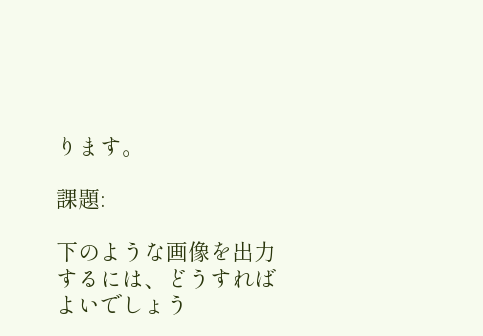ります。

課題:

下のような画像を出力するには、どうすればよいでしょう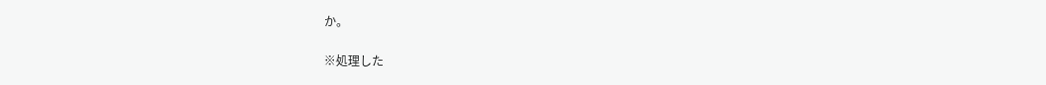か。

※処理した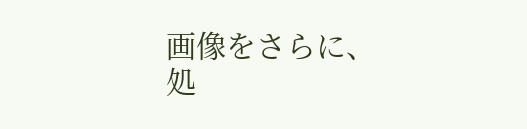画像をさらに、処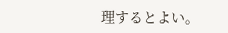理するとよい。